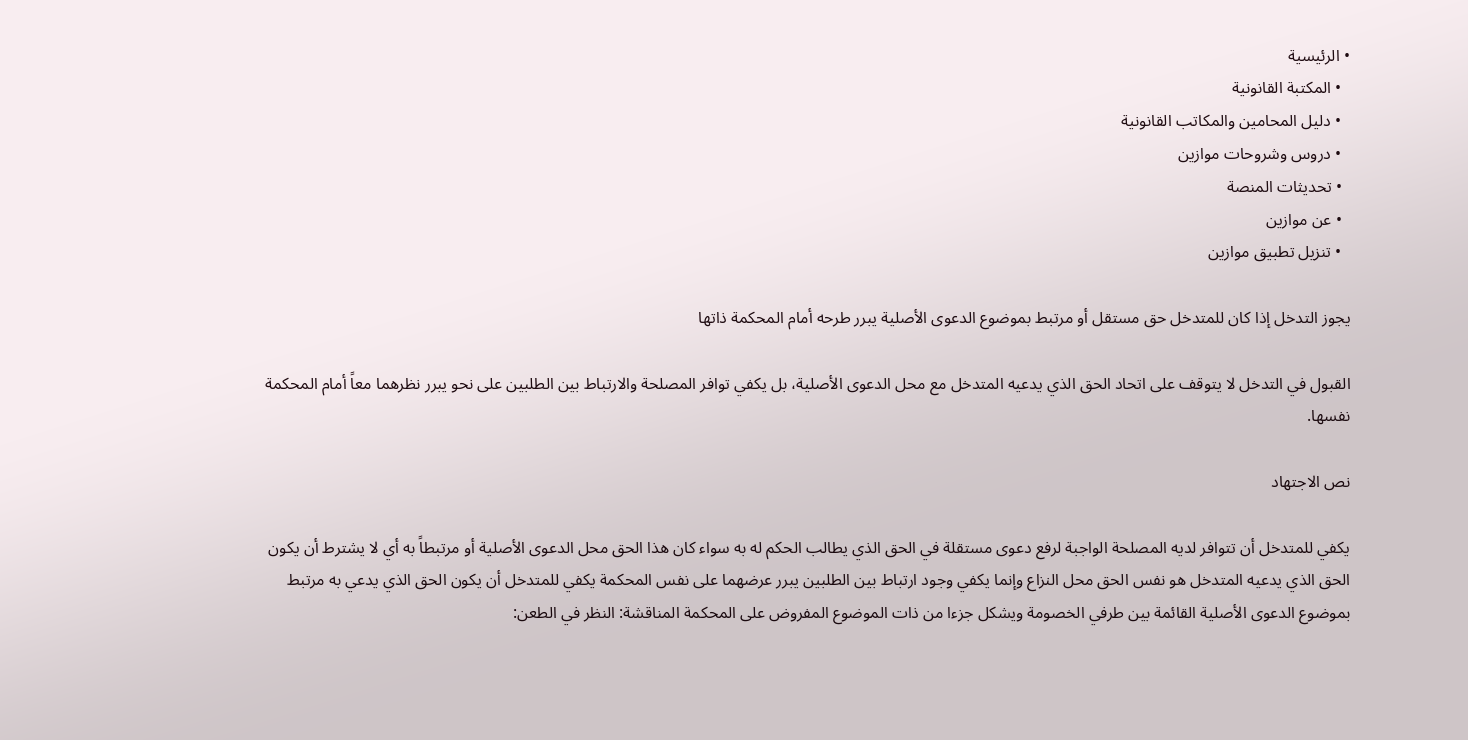• الرئيسية
  • المكتبة القانونية
  • دليل المحامين والمكاتب القانونية
  • دروس وشروحات موازين
  • تحديثات المنصة
  • عن موازين
  • تنزيل تطبيق موازين

يجوز التدخل إذا كان للمتدخل حق مستقل أو مرتبط بموضوع الدعوى الأصلية يبرر طرحه أمام المحكمة ذاتها

القبول في التدخل لا يتوقف على اتحاد الحق الذي يدعيه المتدخل مع محل الدعوى الأصلية، بل يكفي توافر المصلحة والارتباط بين الطلبين على نحو يبرر نظرهما معاً أمام المحكمة نفسها.

نص الاجتهاد

يكفي للمتدخل أن تتوافر لديه المصلحة الواجبة لرفع دعوى مستقلة في الحق الذي يطالب الحكم له به سواء كان هذا الحق محل الدعوى الأصلية أو مرتبطاً به أي لا يشترط أن يكون الحق الذي يدعيه المتدخل هو نفس الحق محل النزاع وإنما يكفي وجود ارتباط بين الطلبين يبرر عرضهما على نفس المحكمة يكفي للمتدخل أن يكون الحق الذي يدعي به مرتبط بموضوع الدعوى الأصلية القائمة بين طرفي الخصومة ويشكل جزءا من ذات الموضوع المفروض على المحكمة المناقشة: النظر في الطعن: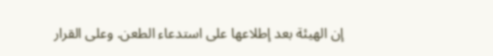إن الهيئة بعد إطلاعها على استدعاء الطعن. وعلى القرار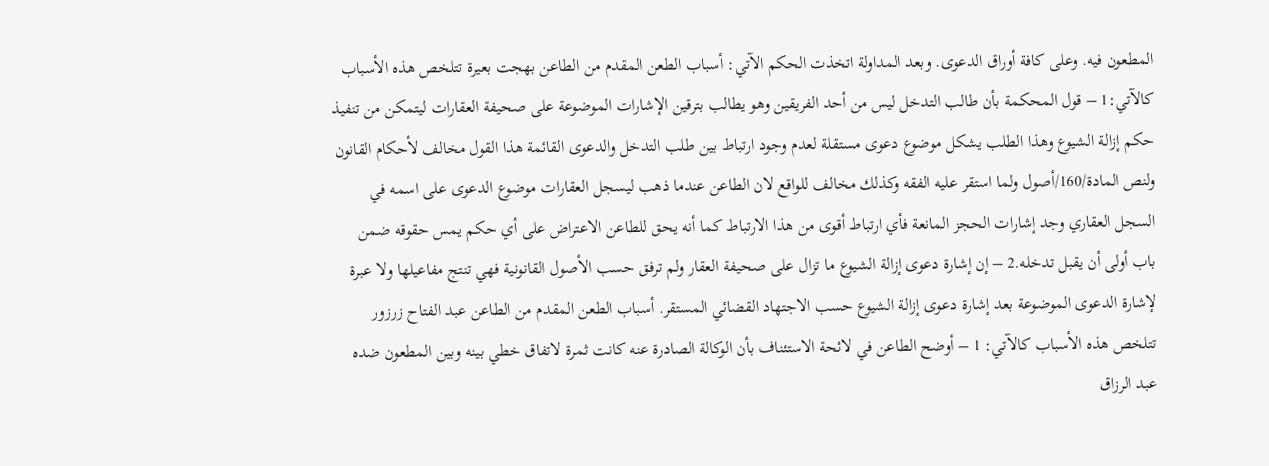المطعون فيه. وعلى كافة أوراق الدعوى. وبعد المداولة اتخذت الحكم الآتي: أسباب الطعن المقدم من الطاعن بهجت بعيرة تتلخص هذه الأسباب كالآتي:1 – قول المحكمة بأن طالب التدخل ليس من أحد الفريقين وهو يطالب بترقين الإشارات الموضوعة على صحيفة العقارات ليتمكن من تنفيذ حكم إزالة الشيوع وهذا الطلب يشكل موضوع دعوى مستقلة لعدم وجود ارتباط بين طلب التدخل والدعوى القائمة هذا القول مخالف لأحكام القانون ولنص المادة/160/أصول ولما استقر عليه الفقه وكذلك مخالف للواقع لان الطاعن عندما ذهب ليسجل العقارات موضوع الدعوى على اسمه في السجل العقاري وجد إشارات الحجز المانعة فأي ارتباط أقوى من هذا الارتباط كما أنه يحق للطاعن الاعتراض على أي حكم يمس حقوقه ضمن باب أولى أن يقبل تدخله.2 – إن إشارة دعوى إزالة الشيوع ما تزال على صحيفة العقار ولم ترفق حسب الأصول القانونية فهي تنتج مفاعيلها ولا عبرة لإشارة الدعوى الموضوعة بعد إشارة دعوى إزالة الشيوع حسب الاجتهاد القضائي المستقر. أسباب الطعن المقدم من الطاعن عبد الفتاح زرزور تتلخص هذه الأسباب كالآتي: 1 – أوضح الطاعن في لائحة الاستئناف بأن الوكالة الصادرة عنه كانت ثمرة لاتفاق خطي بينه وبين المطعون ضده عبد الرزاق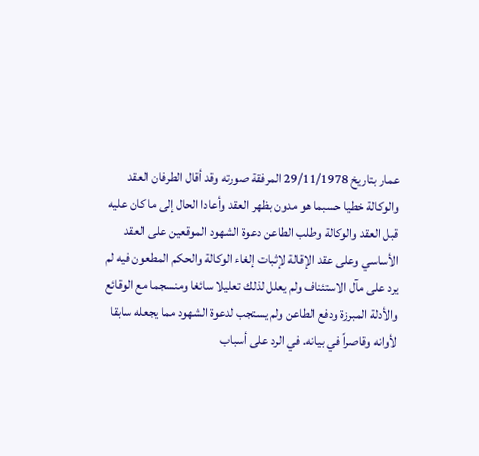عمار بتاريخ 29/11/1978 المرفقة صورته وقد أقال الطرفان العقد والوكالة خطيا حسبما هو مدون بظهر العقد وأعادا الحال إلى ما كان عليه قبل العقد والوكالة وطلب الطاعن دعوة الشهود الموقعين على العقد الأساسي وعلى عقد الإقالة لإثبات إلغاء الوكالة والحكم المطعون فيه لم يرد على مآل الاستئناف ولم يعلل لذلك تعليلا سائغا ومنسجما مع الوقائع والأدلة المبرزة ودفع الطاعن ولم يستجب لدعوة الشهود مما يجعله سابقا لأوانه وقاصراً في بيانه. في الرد على أسباب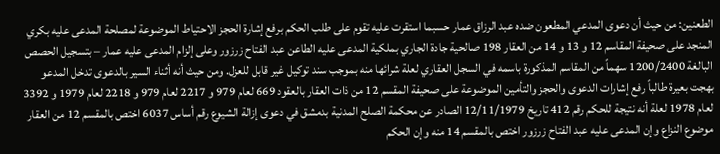الطعنين: من حيث أن دعوى المدعي المطعون ضده عبد الرزاق عمار حسبما استقرت عليه تقوم على طلب الحكم برفع إشارة الحجز الاحتياط الموضوعة لمصلحة المدعى عليه بكري المنجد على صحيفة المقاسم 12 و 13 و 14 من العقار 198 صالحية جادة الجاري بملكية المدعى عليه الطاعن عبد الفتاح زرزور وعلى إلزام المدعى عليه عمار – بتسجيل الحصص البالغة 1200/2400 سهماً من المقاسم المذكورة باسمه في السجل العقاري لعلة شرائها منه بموجب سند توكيل غير قابل للعزل. ومن حيث أنه أثناء السير بالدعوى تدخل المدعو بهجت بعيرة طالباً رفع إشارات الدعوى والحجز والتأمين الموضوعة على صحيفة المقسم 12 من ذات العقار بالعقود 669 لعام 979 و 2217 لعام 979 و 2218 لعام 1979 و 3392 لعام 1978 لعلة أنه نتيجة للحكم رقم 412 تاريخ 12/11/1979 الصادر عن محكمة الصلح المدنية بدمشق في دعوى إزالة الشيوع رقم أساس 6037 اختص بالمقسم 12 من العقار موضوع النزاع وإن المدعى عليه عبد الفتاح زرزور اختص بالمقسم 14 منه وإن الحكم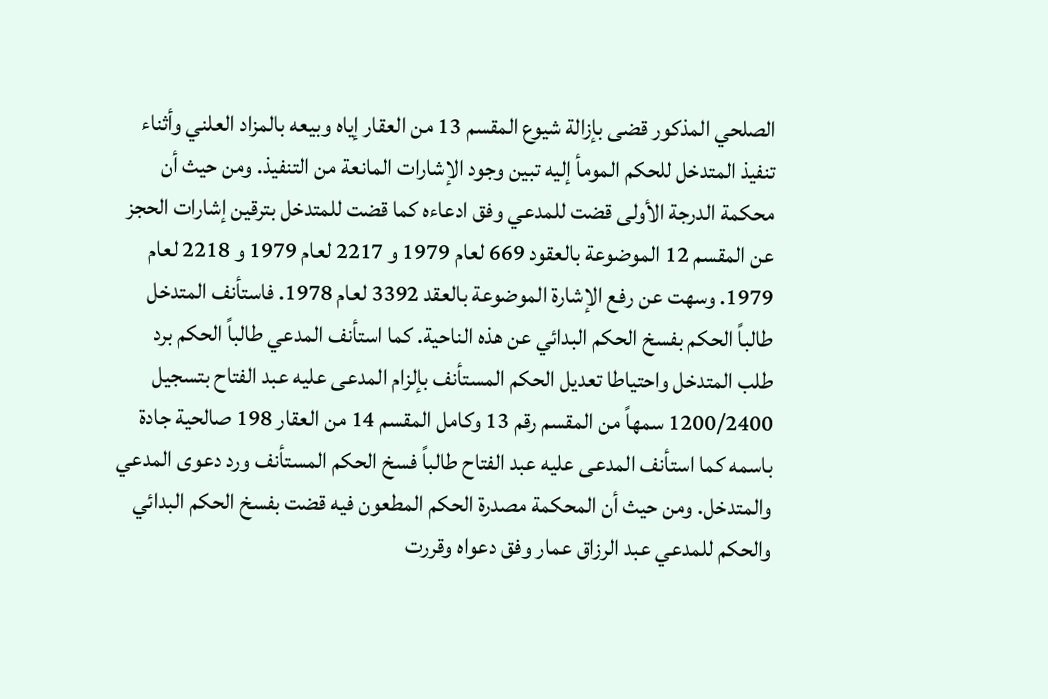الصلحي المذكور قضى بإزالة شيوع المقسم 13 من العقار إياه وبيعه بالمزاد العلني وأثناء تنفيذ المتدخل للحكم المومأ إليه تبين وجود الإشارات المانعة من التنفيذ. ومن حيث أن محكمة الدرجة الأولى قضت للمدعي وفق ادعاءه كما قضت للمتدخل بترقين إشارات الحجز عن المقسم 12 الموضوعة بالعقود 669 لعام 1979 و 2217 لعام 1979 و 2218 لعام 1979. وسهت عن رفع الإشارة الموضوعة بالعقد 3392 لعام 1978. فاستأنف المتدخل طالباً الحكم بفسخ الحكم البدائي عن هذه الناحية. كما استأنف المدعي طالباً الحكم برد طلب المتدخل واحتياطا تعديل الحكم المستأنف بإلزام المدعى عليه عبد الفتاح بتسجيل 1200/2400 سمهاً من المقسم رقم 13 وكامل المقسم 14 من العقار 198 صالحية جادة باسمه كما استأنف المدعى عليه عبد الفتاح طالباً فسخ الحكم المستأنف ورد دعوى المدعي والمتدخل. ومن حيث أن المحكمة مصدرة الحكم المطعون فيه قضت بفسخ الحكم البدائي والحكم للمدعي عبد الرزاق عمار وفق دعواه وقررت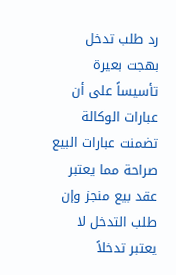رد طلب تدخل بهجت بعيرة تأسيساً على أن عبارات الوكالة تضمنت عبارات البيع صراحة مما يعتبر عقد بيع منجز وإن طلب التدخل لا يعتبر تدخلاً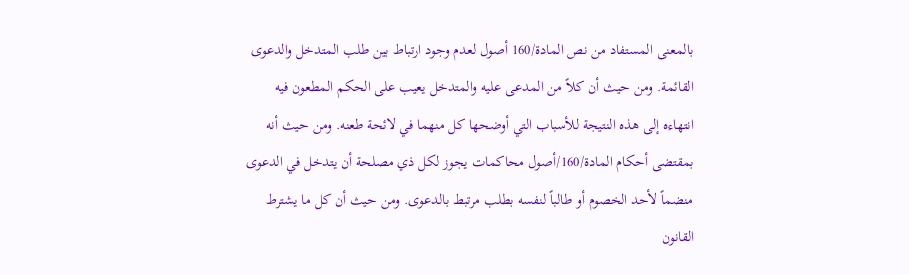بالمعنى المستفاد من نص المادة/160 أصول لعدم وجود ارتباط بين طلب المتدخل والدعوى القائمة. ومن حيث أن كلاً من المدعى عليه والمتدخل يعيب على الحكم المطعون فيه انتهاءه إلى هذه النتيجة للأسباب التي أوضحها كل منهما في لائحة طعنه. ومن حيث أنه بمقتضى أحكام المادة/160/أصول محاكمات يجوز لكل ذي مصلحة أن يتدخل في الدعوى منضماً لأحد الخصوم أو طالباً لنفسه بطلب مرتبط بالدعوى. ومن حيث أن كل ما يشترط القانون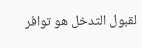لقبول التدخل هو توافر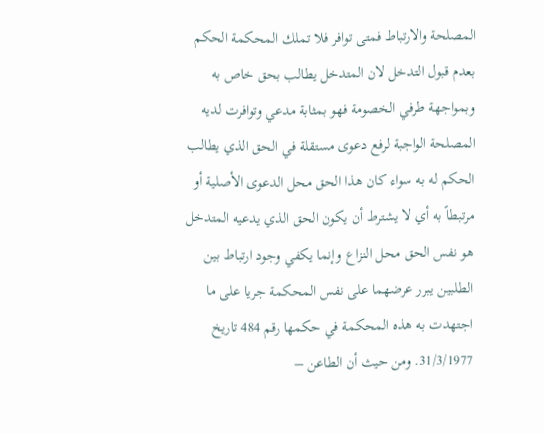المصلحة والارتباط فمتى توافر فلا تملك المحكمة الحكم بعدم قبول التدخل لان المتدخل يطالب بحق خاص به وبمواجهة طرفي الخصومة فهو بمثابة مدعي وتوافرت لديه المصلحة الواجبة لرفع دعوى مستقلة في الحق الذي يطالب الحكم له به سواء كان هذا الحق محل الدعوى الأصلية أو مرتبطاً به أي لا يشترط أن يكون الحق الذي يدعيه المتدخل هو نفس الحق محل النزاع وإنما يكفي وجود ارتباط بين الطلبين يبرر عرضهما على نفس المحكمة جريا على ما اجتهدت به هذه المحكمة في حكمها رقم 484 تاريخ 31/3/1977. ومن حيث أن الطاعن –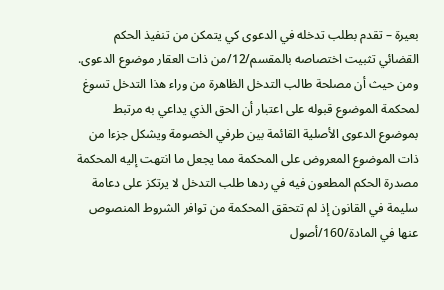بعيرة – تقدم بطلب تدخله في الدعوى كي يتمكن من تنفيذ الحكم القضائي تثبيت اختصاصه بالمقسم/12/من ذات العقار موضوع الدعوى. ومن حيث أن مصلحة طالب التدخل الظاهرة من وراء هذا التدخل تسوغ لمحكمة الموضوع قبوله على اعتبار أن الحق الذي يداعي به مرتبط بموضوع الدعوى الأصلية القائمة بين طرفي الخصومة ويشكل جزءا من ذات الموضوع المعروض على المحكمة مما يجعل ما انتهت إليه المحكمة مصدرة الحكم المطعون فيه في ردها طلب التدخل لا يرتكز على دعامة سليمة في القانون إذ لم تتحقق المحكمة من توافر الشروط المنصوص عنها في المادة/160/أصول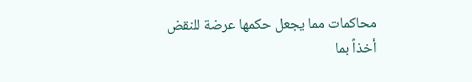محاكمات مما يجعل حكمها عرضة للنقض أخذاً بما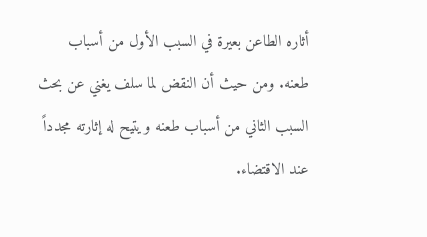أثاره الطاعن بعيرة في السبب الأول من أسباب طعنه. ومن حيث أن النقض لما سلف يغني عن بحث السبب الثاني من أسباب طعنه ويتيح له إثارته مجدداً عند الاقتضاء.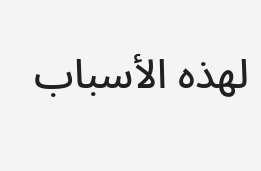لهذه الأسباب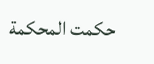حكمت المحكمة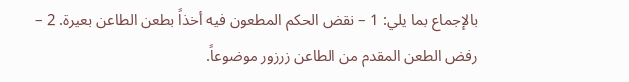بالإجماع بما يلي: 1 – نقض الحكم المطعون فيه أخذاً بطعن الطاعن بعيرة. 2 – رفض الطعن المقدم من الطاعن زرزور موضوعاً.